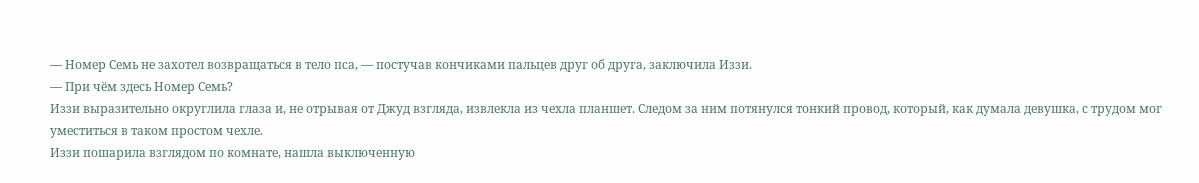— Номер Семь не захотел возвращаться в тело пса, — постучав кончиками пальцев друг об друга, заключила Иззи.
— При чём здесь Номер Семь?
Иззи выразительно округлила глаза и, не отрывая от Джуд взгляда, извлекла из чехла планшет. Следом за ним потянулся тонкий провод, который, как думала девушка, с трудом мог уместиться в таком простом чехле.
Иззи пошарила взглядом по комнате, нашла выключенную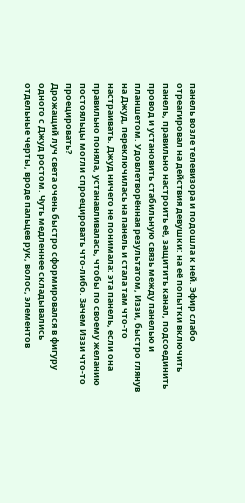панель возле телевизора и подошла к ней. Эфир слабо отреагировал на действия девушки: на её попытки включить панель, правильно настроить её, защитить канал, подсоединить провод и установить стабильную связь между панелью и планшетом. Удовлетворённая результатом, Иззи, быстро глянув на Джуд, переключилась на панель и стала там что-то настраивать. Джуд ничего не понимала: эта панель, если она правильно поняла, устанавливалась, чтобы по своему желанию постояльцы могли спроецировать что-либо. Зачем Иззи что-то проецировать?
Дрожащий луч света очень быстро сформировался в фигуру одного с Джуд ростом. Чуть медленнее складывались отдельные черты, вроде пальцев рук, волос, элементов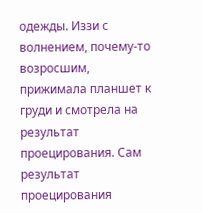одежды. Иззи с волнением, почему-то возросшим, прижимала планшет к груди и смотрела на результат проецирования. Сам результат проецирования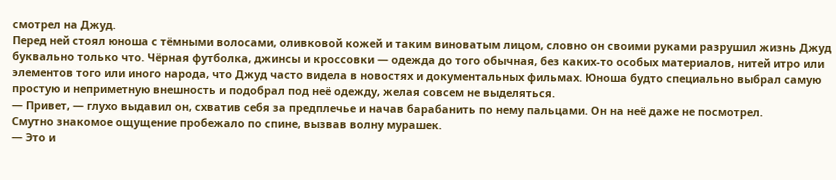смотрел на Джуд.
Перед ней стоял юноша с тёмными волосами, оливковой кожей и таким виноватым лицом, словно он своими руками разрушил жизнь Джуд буквально только что. Чёрная футболка, джинсы и кроссовки — одежда до того обычная, без каких-то особых материалов, нитей итро или элементов того или иного народа, что Джуд часто видела в новостях и документальных фильмах. Юноша будто специально выбрал самую простую и неприметную внешность и подобрал под неё одежду, желая совсем не выделяться.
— Привет, — глухо выдавил он, схватив себя за предплечье и начав барабанить по нему пальцами. Он на неё даже не посмотрел.
Смутно знакомое ощущение пробежало по спине, вызвав волну мурашек.
— Это и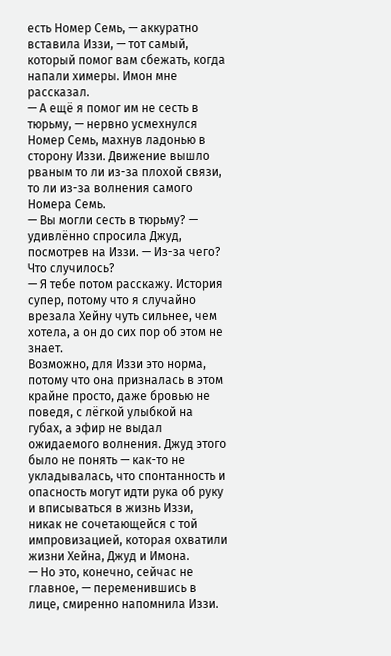есть Номер Семь, — аккуратно вставила Иззи, — тот самый, который помог вам сбежать, когда напали химеры. Имон мне рассказал.
— А ещё я помог им не сесть в тюрьму, — нервно усмехнулся Номер Семь, махнув ладонью в сторону Иззи. Движение вышло рваным то ли из-за плохой связи, то ли из-за волнения самого Номера Семь.
— Вы могли сесть в тюрьму? — удивлённо спросила Джуд, посмотрев на Иззи. — Из-за чего? Что случилось?
— Я тебе потом расскажу. История супер, потому что я случайно врезала Хейну чуть сильнее, чем хотела, а он до сих пор об этом не знает.
Возможно, для Иззи это норма, потому что она призналась в этом крайне просто, даже бровью не поведя, с лёгкой улыбкой на губах, а эфир не выдал ожидаемого волнения. Джуд этого было не понять — как-то не укладывалась, что спонтанность и опасность могут идти рука об руку и вписываться в жизнь Иззи, никак не сочетающейся с той импровизацией, которая охватили жизни Хейна, Джуд и Имона.
— Но это, конечно, сейчас не главное, — переменившись в лице, смиренно напомнила Иззи.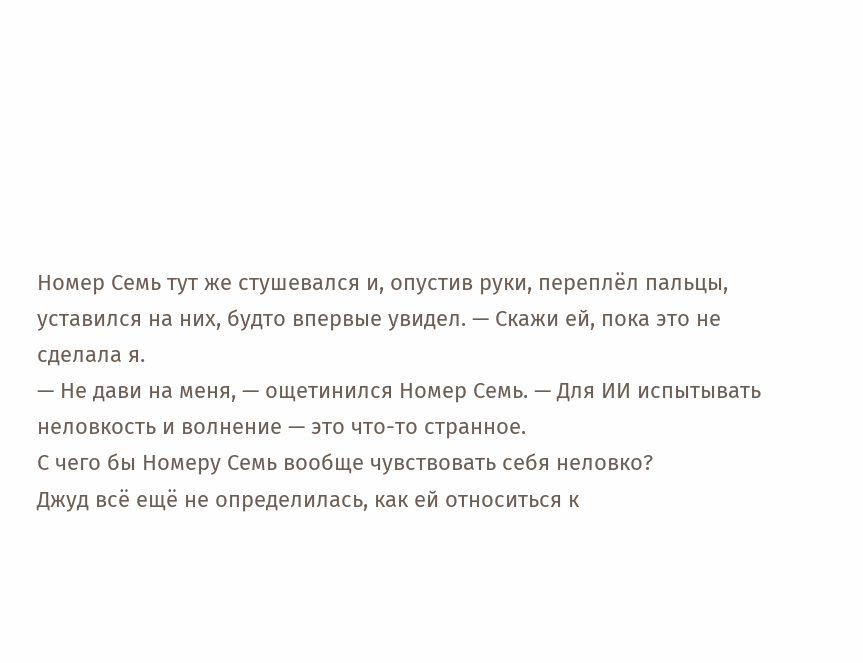Номер Семь тут же стушевался и, опустив руки, переплёл пальцы, уставился на них, будто впервые увидел. — Скажи ей, пока это не сделала я.
— Не дави на меня, — ощетинился Номер Семь. — Для ИИ испытывать неловкость и волнение — это что-то странное.
С чего бы Номеру Семь вообще чувствовать себя неловко?
Джуд всё ещё не определилась, как ей относиться к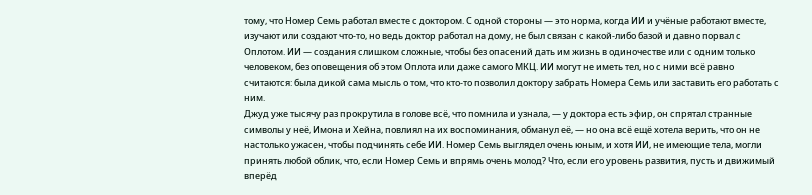тому, что Номер Семь работал вместе с доктором. С одной стороны — это норма, когда ИИ и учёные работают вместе, изучают или создают что-то, но ведь доктор работал на дому, не был связан с какой-либо базой и давно порвал с Оплотом. ИИ — создания слишком сложные, чтобы без опасений дать им жизнь в одиночестве или с одним только человеком, без оповещения об этом Оплота или даже самого МКЦ. ИИ могут не иметь тел, но с ними всё равно считаются: была дикой сама мысль о том, что кто-то позволил доктору забрать Номера Семь или заставить его работать с ним.
Джуд уже тысячу раз прокрутила в голове всё, что помнила и узнала, — у доктора есть эфир, он спрятал странные символы у неё, Имона и Хейна, повлиял на их воспоминания, обманул её, — но она всё ещё хотела верить, что он не настолько ужасен, чтобы подчинять себе ИИ. Номер Семь выглядел очень юным, и хотя ИИ, не имеющие тела, могли принять любой облик, что, если Номер Семь и впрямь очень молод? Что, если его уровень развития, пусть и движимый вперёд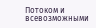Потоком и всевозможными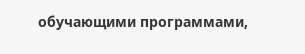обучающими программами,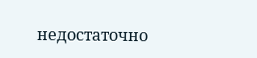недостаточно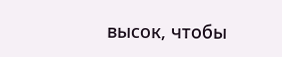высок, чтобы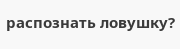распознать ловушку?